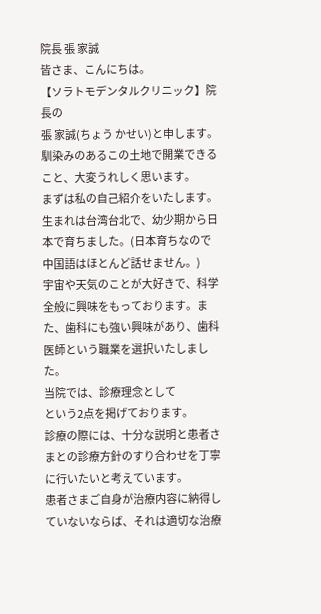院長 張 家誠
皆さま、こんにちは。
【ソラトモデンタルクリニック】院長の
張 家誠(ちょう かせい)と申します。
馴染みのあるこの土地で開業できること、大変うれしく思います。
まずは私の自己紹介をいたします。生まれは台湾台北で、幼少期から日本で育ちました。(日本育ちなので中国語はほとんど話せません。)
宇宙や天気のことが大好きで、科学全般に興味をもっております。また、歯科にも強い興味があり、歯科医師という職業を選択いたしました。
当院では、診療理念として
という2点を掲げております。
診療の際には、十分な説明と患者さまとの診療方針のすり合わせを丁寧に行いたいと考えています。
患者さまご自身が治療内容に納得していないならば、それは適切な治療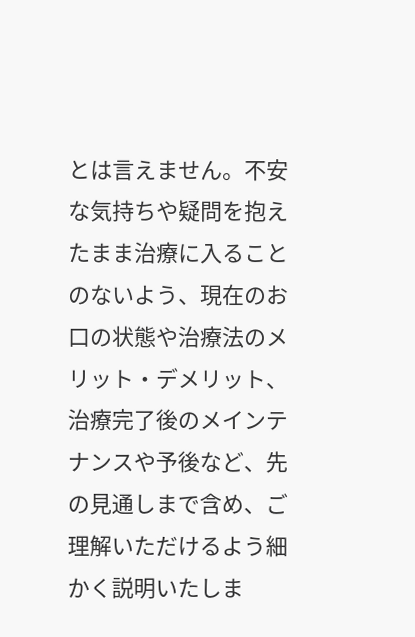とは言えません。不安な気持ちや疑問を抱えたまま治療に入ることのないよう、現在のお口の状態や治療法のメリット・デメリット、治療完了後のメインテナンスや予後など、先の見通しまで含め、ご理解いただけるよう細かく説明いたしま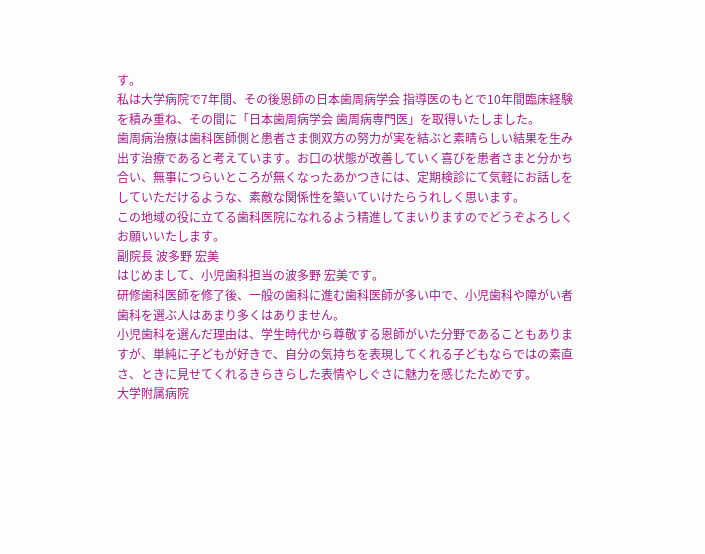す。
私は大学病院で7年間、その後恩師の日本歯周病学会 指導医のもとで10年間臨床経験を積み重ね、その間に「日本歯周病学会 歯周病専門医」を取得いたしました。
歯周病治療は歯科医師側と患者さま側双方の努力が実を結ぶと素晴らしい結果を生み出す治療であると考えています。お口の状態が改善していく喜びを患者さまと分かち合い、無事につらいところが無くなったあかつきには、定期検診にて気軽にお話しをしていただけるような、素敵な関係性を築いていけたらうれしく思います。
この地域の役に立てる歯科医院になれるよう精進してまいりますのでどうぞよろしくお願いいたします。
副院長 波多野 宏美
はじめまして、小児歯科担当の波多野 宏美です。
研修歯科医師を修了後、一般の歯科に進む歯科医師が多い中で、小児歯科や障がい者歯科を選ぶ人はあまり多くはありません。
小児歯科を選んだ理由は、学生時代から尊敬する恩師がいた分野であることもありますが、単純に子どもが好きで、自分の気持ちを表現してくれる子どもならではの素直さ、ときに見せてくれるきらきらした表情やしぐさに魅力を感じたためです。
大学附属病院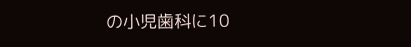の小児歯科に10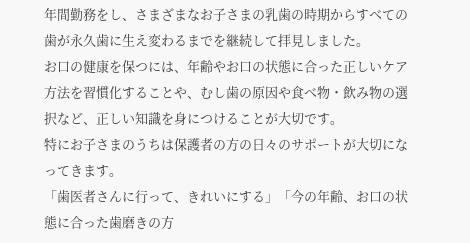年間勤務をし、さまざまなお子さまの乳歯の時期からすべての歯が永久歯に生え変わるまでを継続して拝見しました。
お口の健康を保つには、年齢やお口の状態に合った正しいケア方法を習慣化することや、むし歯の原因や食べ物・飲み物の選択など、正しい知識を身につけることが大切です。
特にお子さまのうちは保護者の方の日々のサポートが大切になってきます。
「歯医者さんに行って、きれいにする」「今の年齢、お口の状態に合った歯磨きの方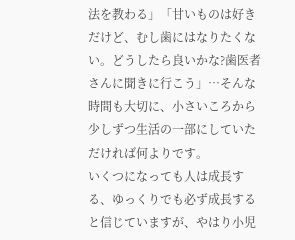法を教わる」「甘いものは好きだけど、むし歯にはなりたくない。どうしたら良いかな?歯医者さんに聞きに行こう」…そんな時間も大切に、小さいころから少しずつ生活の一部にしていただければ何よりです。
いくつになっても人は成長する、ゆっくりでも必ず成長すると信じていますが、やはり小児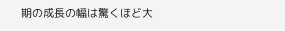期の成長の幅は驚くほど大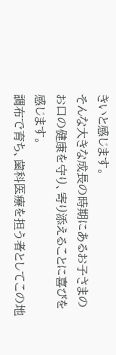きいと感じます。
そんな大きな成長の時期にあるお子さまのお口の健康を守り、寄り添えることに喜びを感じます。
調布で育ち、歯科医療を担う者としてこの地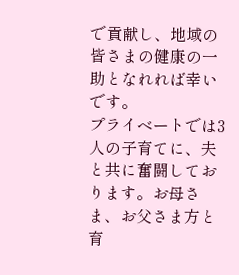で貢献し、地域の皆さまの健康の一助となれれば幸いです。
プライベートでは3人の子育てに、夫と共に奮闘しております。お母さま、お父さま方と育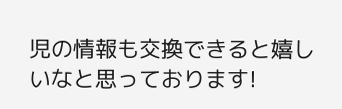児の情報も交換できると嬉しいなと思っております!